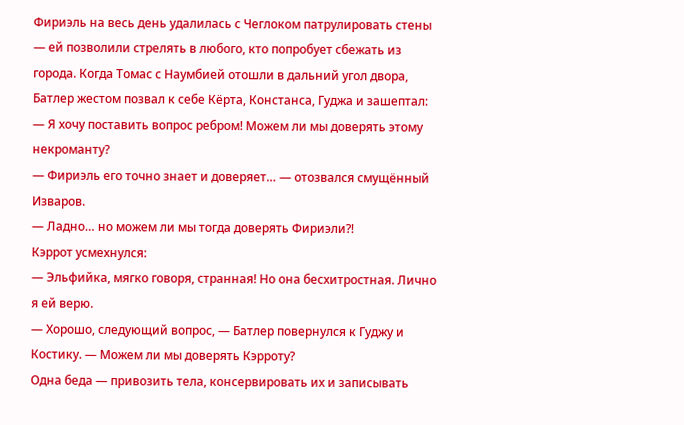Фириэль на весь день удалилась с Чеглоком патрулировать стены — ей позволили стрелять в любого, кто попробует сбежать из города. Когда Томас с Наумбией отошли в дальний угол двора, Батлер жестом позвал к себе Кёрта, Констанса, Гуджа и зашептал:
— Я хочу поставить вопрос ребром! Можем ли мы доверять этому некроманту?
— Фириэль его точно знает и доверяет… — отозвался смущённый Изваров.
— Ладно… но можем ли мы тогда доверять Фириэли?!
Кэррот усмехнулся:
— Эльфийка, мягко говоря, странная! Но она бесхитростная. Лично я ей верю.
— Хорошо, следующий вопрос, — Батлер повернулся к Гуджу и Костику. — Можем ли мы доверять Кэрроту?
Одна беда — привозить тела, консервировать их и записывать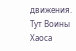движения. Тут Воины Хаоса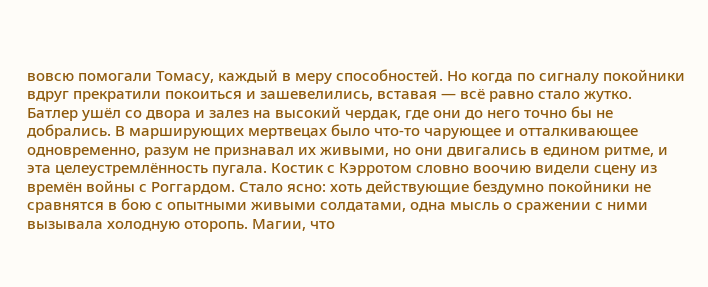вовсю помогали Томасу, каждый в меру способностей. Но когда по сигналу покойники вдруг прекратили покоиться и зашевелились, вставая — всё равно стало жутко. Батлер ушёл со двора и залез на высокий чердак, где они до него точно бы не добрались. В марширующих мертвецах было что-то чарующее и отталкивающее одновременно, разум не признавал их живыми, но они двигались в едином ритме, и эта целеустремлённость пугала. Костик с Кэрротом словно воочию видели сцену из времён войны с Роггардом. Стало ясно: хоть действующие бездумно покойники не сравнятся в бою с опытными живыми солдатами, одна мысль о сражении с ними вызывала холодную оторопь. Магии, что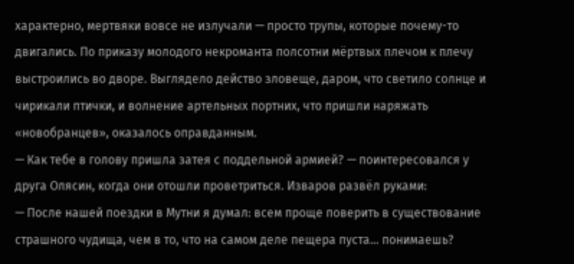характерно, мертвяки вовсе не излучали — просто трупы, которые почему-то двигались. По приказу молодого некроманта полсотни мёртвых плечом к плечу выстроились во дворе. Выглядело действо зловеще, даром, что светило солнце и чирикали птички, и волнение артельных портних, что пришли наряжать «новобранцев», оказалось оправданным.
— Как тебе в голову пришла затея с поддельной армией? — поинтересовался у друга Олясин, когда они отошли проветриться. Изваров развёл руками:
— После нашей поездки в Мутни я думал: всем проще поверить в существование страшного чудища, чем в то, что на самом деле пещера пуста… понимаешь?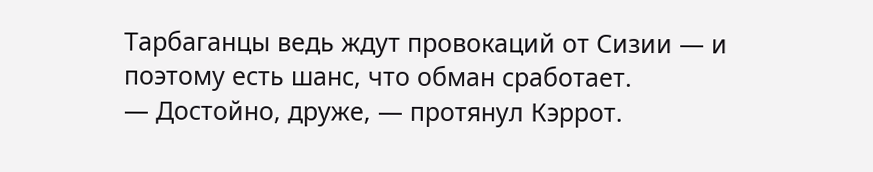Тарбаганцы ведь ждут провокаций от Сизии — и поэтому есть шанс, что обман сработает.
— Достойно, друже, — протянул Кэррот.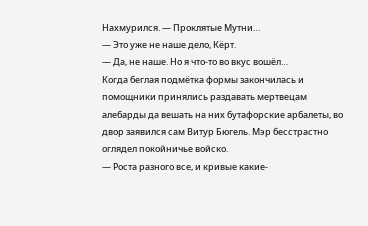Нахмурился. — Проклятые Мутни…
— Это уже не наше дело, Кёрт.
— Да, не наше. Но я что-то во вкус вошёл…
Когда беглая подмётка формы закончилась и помощники принялись раздавать мертвецам алебарды да вешать на них бутафорские арбалеты, во двор заявился сам Витур Бюгель. Мэр бесстрастно оглядел покойничье войско.
— Роста разного все, и кривые какие-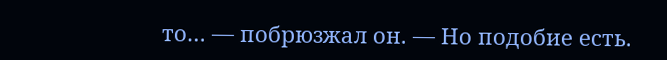то… — побрюзжал он. — Но подобие есть.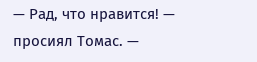— Рад, что нравится! — просиял Томас. —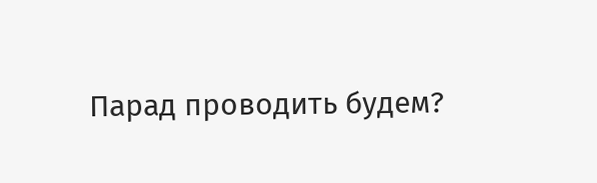Парад проводить будем?